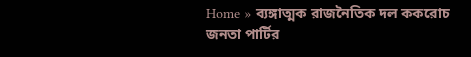Home » ব্যঙ্গাত্মক রাজনৈতিক দল ককরোচ জনতা পার্টির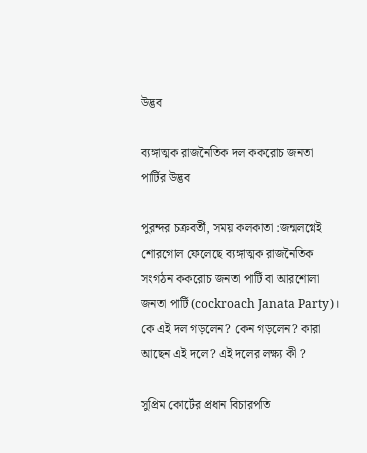উদ্ভব

ব্যঙ্গাত্মক রাজনৈতিক দল ককরোচ জনতা পার্টির উদ্ভব

পুরন্দর চক্রবর্তী, সময় কলকাতা :জন্মলগ্নেই শোরগোল ফেলেছে ব্যঙ্গাত্মক রাজনৈতিক সংগঠন ককরোচ জনতা পার্টি বা আরশোলা জনতা পার্টি (cockroach Janata Party)। কে এই দল গড়লেন? কেন গড়লেন? কারা আছেন এই দলে? এই দলের লক্ষ্য কী ?

সুপ্রিম কোর্টের প্রধান বিচারপতি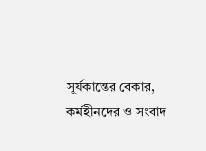সূর্যকান্তের বেকার, কর্মহীনদের ও সংবাদ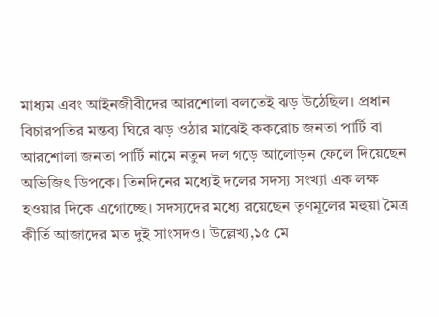মাধ্যম এবং আইনজীবীদের আরশোলা বলতেই ঝড় উঠেছিল। প্রধান বিচারপতির মন্তব্য ঘিরে ঝড় ওঠার মাঝেই ককরোচ জনতা পার্টি বা আরশোলা জনতা পার্টি নামে নতুন দল গড়ে আলোড়ন ফেলে দিয়েছেন অভিজিৎ ডিপকে। তিনদিনের মধ্যেই দলের সদস্য সংখ্যা এক লক্ষ হওয়ার দিকে এগোচ্ছে। সদস্যদের মধ্যে রয়েছেন তৃণমূলের মহুয়া মৈত্র কীর্তি আজাদের মত দুই সাংসদও। উল্লেখ্য,১৫ মে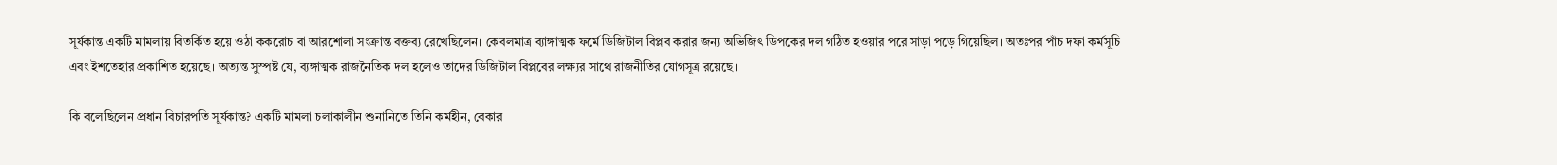সূর্যকান্ত একটি মামলায় বিতর্কিত হয়ে ওঠা ককরোচ বা আরশোলা সংক্রান্ত বক্তব্য রেখেছিলেন। কেবলমাত্র ব্যাঙ্গাত্মক ফর্মে ডিজিটাল বিপ্লব করার জন্য অভিজিৎ ডিপকের দল গঠিত হওয়ার পরে সাড়া পড়ে গিয়েছিল। অতঃপর পাঁচ দফা কর্মসূচি এবং ইশতেহার প্রকাশিত হয়েছে। অত্যন্ত সুস্পষ্ট যে, ব্যঙ্গাত্মক রাজনৈতিক দল হলেও তাদের ডিজিটাল বিপ্লবের লক্ষ্যর সাথে রাজনীতির যোগসূত্র রয়েছে।

কি বলেছিলেন প্রধান বিচারপতি সূর্যকান্ত? একটি মামলা চলাকালীন শুনানিতে তিনি কর্মহীন, বেকার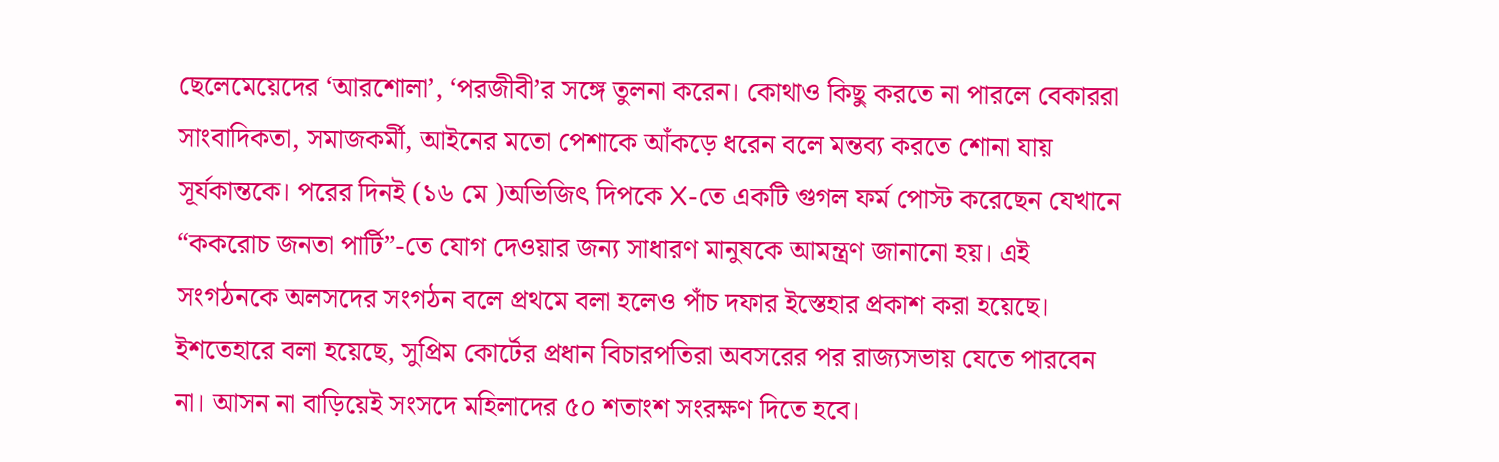ছেলেমেয়েদের ‘আরশোলা’, ‘পরজীবী’র সঙ্গে তুলনা করেন। কোথাও কিছু করতে না পারলে বেকাররা সাংবাদিকতা, সমাজকর্মী, আইনের মতো পেশাকে আঁকড়ে ধরেন বলে মন্তব্য করতে শোনা যায় সূর্যকান্তকে। পরের দিনই (১৬ মে )অভিজিৎ দিপকে X-তে একটি গুগল ফর্ম পোস্ট করেছেন যেখানে “ককরোচ জনতা পার্টি”-তে যোগ দেওয়ার জন্য সাধারণ মানুষকে আমন্ত্রণ জানানো হয়। এই সংগঠনকে অলসদের সংগঠন বলে প্রথমে বলা হলেও পাঁচ দফার ইস্তেহার প্রকাশ করা হয়েছে। ইশতেহারে বলা হয়েছে, সুপ্রিম কোর্টের প্রধান বিচারপতিরা অবসরের পর রাজ্যসভায় যেতে পারবেন না। আসন না বাড়িয়েই সংসদে মহিলাদের ৫০ শতাংশ সংরক্ষণ দিতে হবে।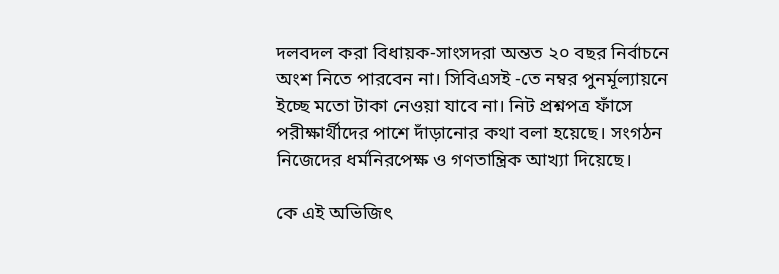দলবদল করা বিধায়ক-সাংসদরা অন্তত ২০ বছর নির্বাচনে অংশ নিতে পারবেন না। সিবিএসই -তে নম্বর পুনর্মূল্যায়নে ইচ্ছে মতো টাকা নেওয়া যাবে না। নিট প্রশ্নপত্র ফাঁসে পরীক্ষার্থীদের পাশে দাঁড়ানোর কথা বলা হয়েছে। সংগঠন নিজেদের ধর্মনিরপেক্ষ ও গণতান্ত্রিক আখ্যা দিয়েছে।

কে এই অভিজিৎ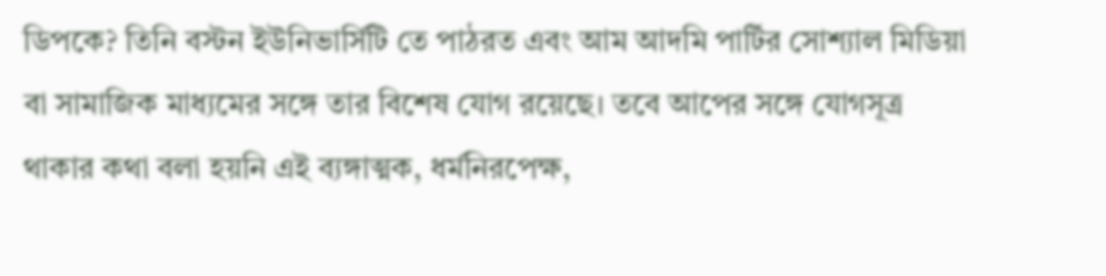ডিপকে? তিনি বস্টন ইউনিভার্সিটি তে পাঠরত এবং আম আদমি পার্টির সোশ্যাল মিডিয়া বা সামাজিক মাধ্যমের সঙ্গে তার বিশেষ যোগ রয়েছে। তবে আপের সঙ্গে যোগসূত্র থাকার কথা বলা হয়নি এই ব্যঙ্গাত্মক, ধর্মনিরপেক্ষ,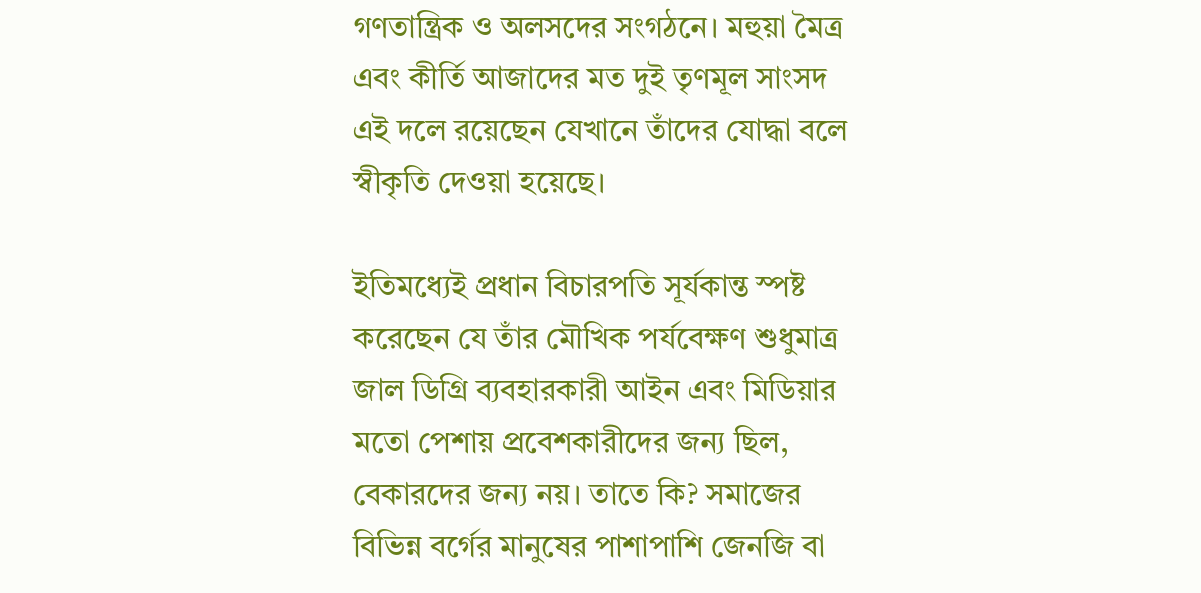গণতান্ত্রিক ও অলসদের সংগঠনে। মহুয়া মৈত্র এবং কীর্তি আজাদের মত দুই তৃণমূল সাংসদ এই দলে রয়েছেন যেখানে তাঁদের যোদ্ধা বলে স্বীকৃতি দেওয়া হয়েছে।

ইতিমধ্যেই প্রধান বিচারপতি সূর্যকান্ত স্পষ্ট করেছেন যে তাঁর মৌখিক পর্যবেক্ষণ শুধুমাত্র জাল ডিগ্রি ব্যবহারকারী আইন এবং মিডিয়ার মতো পেশায় প্রবেশকারীদের জন্য ছিল, বেকারদের জন্য নয়। তাতে কি? সমাজের বিভিন্ন বর্গের মানুষের পাশাপাশি জেনজি বা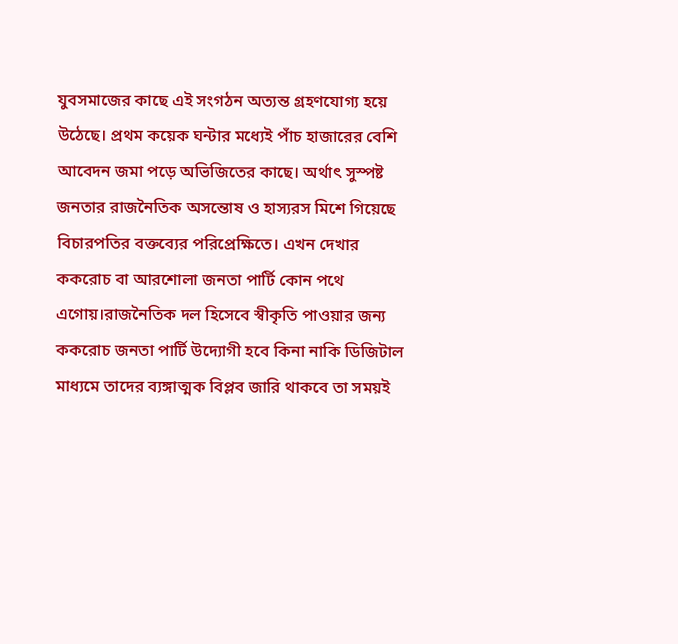যুবসমাজের কাছে এই সংগঠন অত্যন্ত গ্রহণযোগ্য হয়ে উঠেছে। প্রথম কয়েক ঘন্টার মধ্যেই পাঁচ হাজারের বেশি আবেদন জমা পড়ে অভিজিতের কাছে। অর্থাৎ সুস্পষ্ট জনতার রাজনৈতিক অসন্তোষ ও হাস্যরস মিশে গিয়েছে বিচারপতির বক্তব্যের পরিপ্রেক্ষিতে। এখন দেখার ককরোচ বা আরশোলা জনতা পার্টি কোন পথে এগোয়।রাজনৈতিক দল হিসেবে স্বীকৃতি পাওয়ার জন্য ককরোচ জনতা পার্টি উদ্যোগী হবে কিনা নাকি ডিজিটাল মাধ্যমে তাদের ব্যঙ্গাত্মক বিপ্লব জারি থাকবে তা সময়ই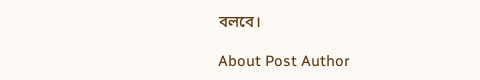বলবে।

About Post Author